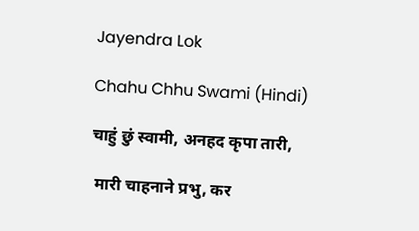Jayendra Lok

Chahu Chhu Swami (Hindi)

चाहुं छुं स्वामी, अनहद कृपा तारी,

 मारी चाहनाने प्रभु, कर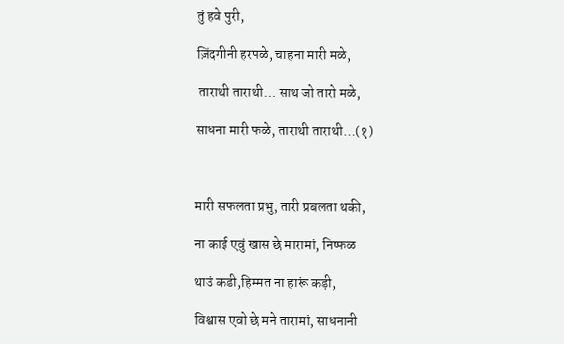तुं हवे पुरी,

ज़िंदगीनी हरपळे, चाहना मारी मळे,

 ताराथी ताराथी… साथ जो तारो मळे,

साधना मारी फळे, ताराथी ताराथी…(१)



मारी सफलता प्रभु, तारी प्रबलता थकी,

ना काई एवुं खास छे मारामां, निष्फळ

थाउं कडी,हिम्मत ना हारूं कड़ी,

विश्वास एवो छे मने तारामां, साधनानी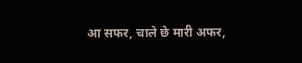आ सफर, चाले छे मारी अफर,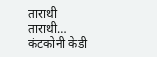ताराथी ताराथी… कंटकोनी केडी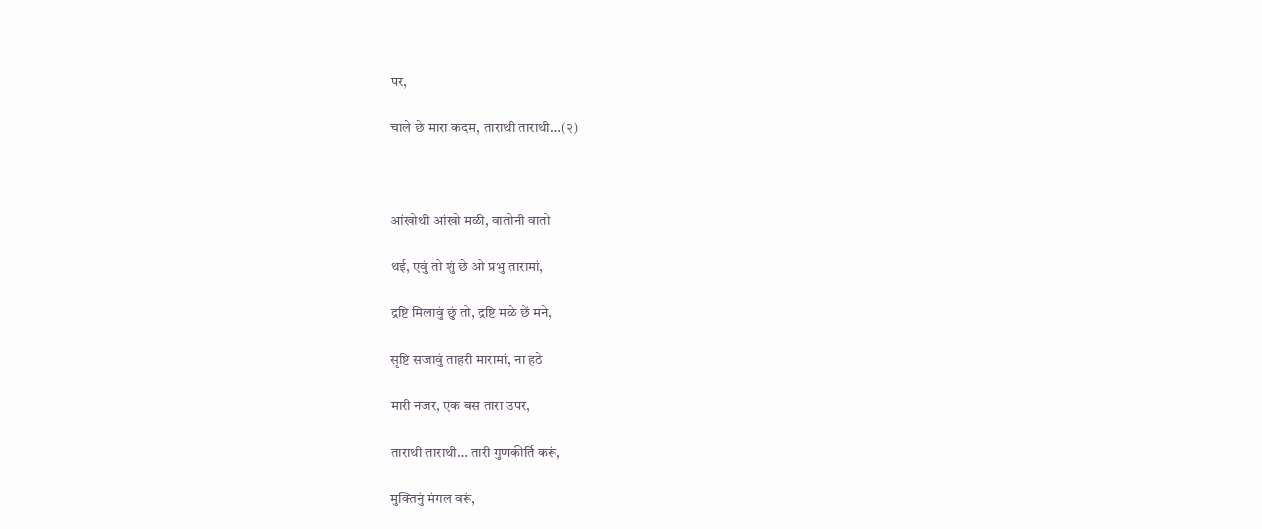पर,

चाले छे मारा कदम, ताराथी ताराथी…(२)



आंखोथी आंखो मळी, वातोनी वातो

थई, एवुं तो शुं छे ओ प्रभु तारामां,

द्रष्टि मिलावुं छुं तो, द्रष्टि मळे छें मने,

सृष्टि सजावुं ताहरी मारामां, ना हठे

मारी नजर, एक बस तारा उपर,

ताराथी ताराथी… तारी गुणकीर्ति करूं,

मुक्तिनुं मंगल वरूं,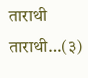ताराथी ताराथी…(३)